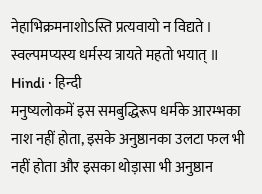नेहाभिक्रमनाशोऽस्ति प्रत्यवायो न विद्यते । स्वल्पमप्यस्य धर्मस्य त्रायते महतो भयात् ॥
Hindi · हिन्दी
मनुष्यलोकमें इस समबुद्धिरूप धर्मके आरम्भका नाश नहीं होता, इसके अनुष्ठानका उलटा फल भी नहीं होता और इसका थोड़ासा भी अनुष्ठान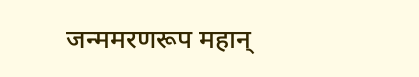जन्ममरणरूप महान्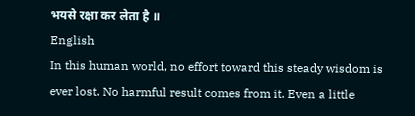भयसे रक्षा कर लेता है ॥
English
In this human world, no effort toward this steady wisdom is ever lost. No harmful result comes from it. Even a little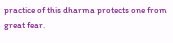practice of this dharma protects one from great fear.